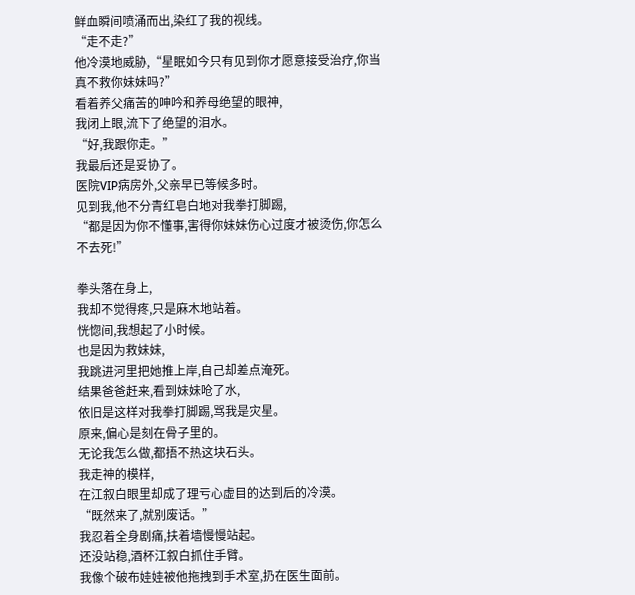鲜血瞬间喷涌而出,染红了我的视线。
“走不走?”
他冷漠地威胁,“星眠如今只有见到你才愿意接受治疗,你当真不救你妹妹吗?”
看着养父痛苦的呻吟和养母绝望的眼神,
我闭上眼,流下了绝望的泪水。
“好,我跟你走。”
我最后还是妥协了。
医院VIP病房外,父亲早已等候多时。
见到我,他不分青红皂白地对我拳打脚踢,
“都是因为你不懂事,害得你妹妹伤心过度才被烫伤,你怎么不去死!”

拳头落在身上,
我却不觉得疼,只是麻木地站着。
恍惚间,我想起了小时候。
也是因为救妹妹,
我跳进河里把她推上岸,自己却差点淹死。
结果爸爸赶来,看到妹妹呛了水,
依旧是这样对我拳打脚踢,骂我是灾星。
原来,偏心是刻在骨子里的。
无论我怎么做,都捂不热这块石头。
我走神的模样,
在江叙白眼里却成了理亏心虚目的达到后的冷漠。
“既然来了,就别废话。”
我忍着全身剧痛,扶着墙慢慢站起。
还没站稳,酒杯江叙白抓住手臂。
我像个破布娃娃被他拖拽到手术室,扔在医生面前。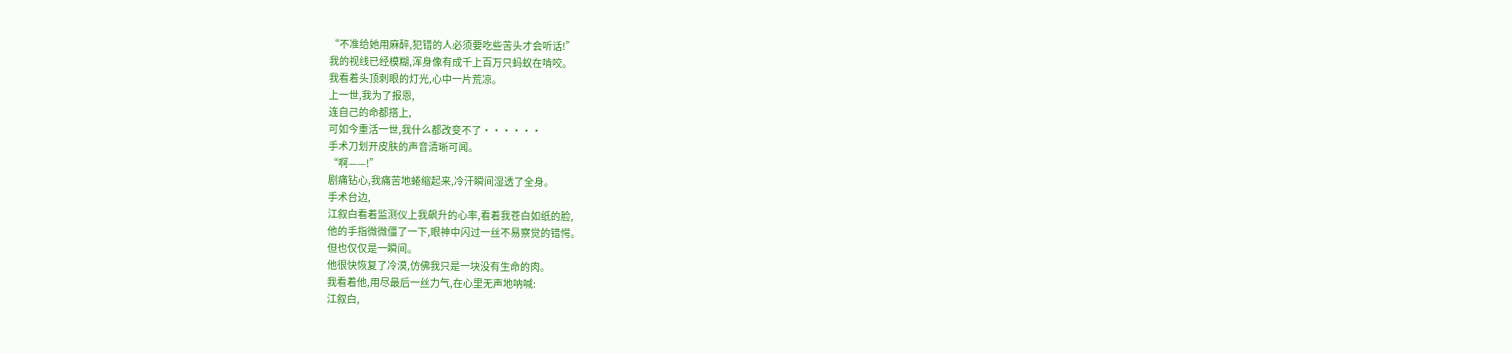“不准给她用麻醉,犯错的人必须要吃些苦头才会听话!”
我的视线已经模糊,浑身像有成千上百万只蚂蚁在啃咬。
我看着头顶刺眼的灯光,心中一片荒凉。
上一世,我为了报恩,
连自己的命都搭上,
可如今重活一世,我什么都改变不了······
手术刀划开皮肤的声音清晰可闻。
“啊——!”
剧痛钻心,我痛苦地蜷缩起来,冷汗瞬间湿透了全身。
手术台边,
江叙白看着监测仪上我飙升的心率,看着我苍白如纸的脸,
他的手指微微僵了一下,眼神中闪过一丝不易察觉的错愕。
但也仅仅是一瞬间。
他很快恢复了冷漠,仿佛我只是一块没有生命的肉。
我看着他,用尽最后一丝力气,在心里无声地呐喊:
江叙白,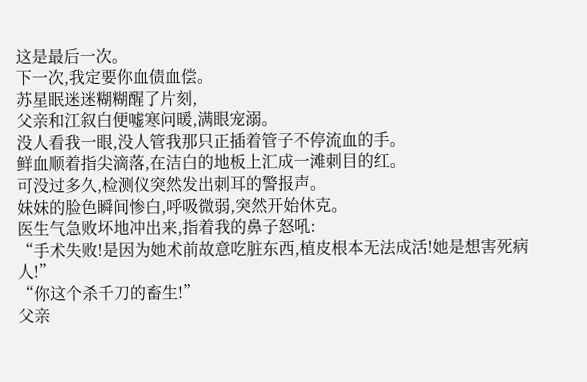这是最后一次。
下一次,我定要你血债血偿。
苏星眠迷迷糊糊醒了片刻,
父亲和江叙白便嘘寒问暖,满眼宠溺。
没人看我一眼,没人管我那只正插着管子不停流血的手。
鲜血顺着指尖滴落,在洁白的地板上汇成一滩刺目的红。
可没过多久,检测仪突然发出刺耳的警报声。
妹妹的脸色瞬间惨白,呼吸微弱,突然开始休克。
医生气急败坏地冲出来,指着我的鼻子怒吼:
“手术失败!是因为她术前故意吃脏东西,植皮根本无法成活!她是想害死病人!”
“你这个杀千刀的畜生!”
父亲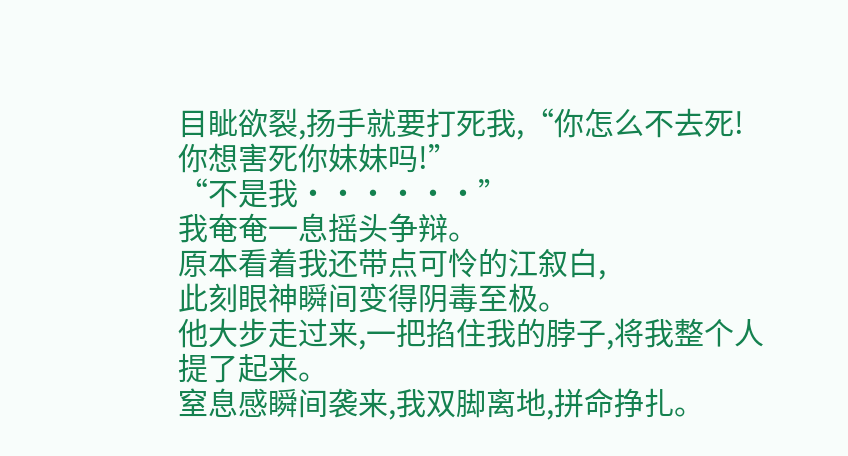目眦欲裂,扬手就要打死我,“你怎么不去死!你想害死你妹妹吗!”
“不是我······”
我奄奄一息摇头争辩。
原本看着我还带点可怜的江叙白,
此刻眼神瞬间变得阴毒至极。
他大步走过来,一把掐住我的脖子,将我整个人提了起来。
窒息感瞬间袭来,我双脚离地,拼命挣扎。